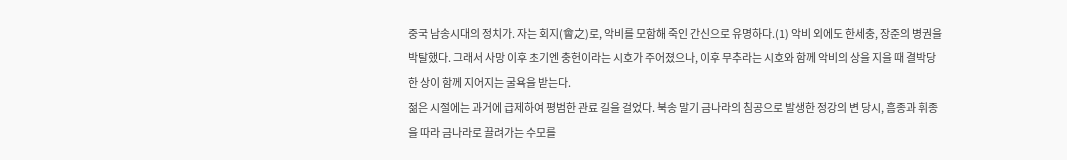중국 남송시대의 정치가. 자는 회지(會之)로, 악비를 모함해 죽인 간신으로 유명하다.(1) 악비 외에도 한세충, 장준의 병권을 박탈했다. 그래서 사망 이후 초기엔 충헌이라는 시호가 주어졌으나, 이후 무추라는 시호와 함께 악비의 상을 지을 때 결박당한 상이 함께 지어지는 굴욕을 받는다.
젊은 시절에는 과거에 급제하여 평범한 관료 길을 걸었다. 북송 말기 금나라의 침공으로 발생한 정강의 변 당시, 흠종과 휘종을 따라 금나라로 끌려가는 수모를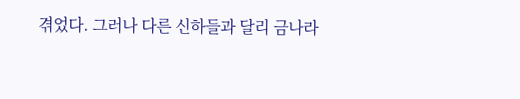겪었다. 그러나 다른 신하들과 달리 금나라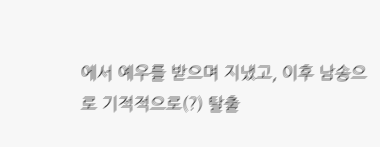에서 예우를 받으며 지냈고, 이후 남송으로 기적적으로(?) 탈출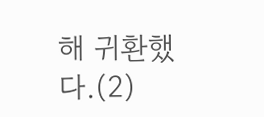해 귀환했다.(2)